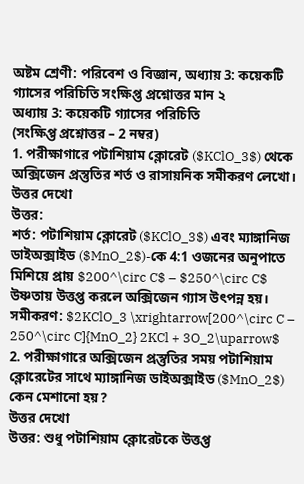অষ্টম শ্রেণী: পরিবেশ ও বিজ্ঞান, অধ্যায় 3: কয়েকটি গ্যাসের পরিচিতি সংক্ষিপ্ত প্রশ্নোত্তর মান ২
অধ্যায় 3: কয়েকটি গ্যাসের পরিচিতি
(সংক্ষিপ্ত প্রশ্নোত্তর – 2 নম্বর)
1. পরীক্ষাগারে পটাশিয়াম ক্লোরেট ($KClO_3$) থেকে অক্সিজেন প্রস্তুতির শর্ত ও রাসায়নিক সমীকরণ লেখো।
উত্তর দেখো
উত্তর:
শর্ত: পটাশিয়াম ক্লোরেট ($KClO_3$) এবং ম্যাঙ্গানিজ ডাইঅক্সাইড ($MnO_2$)-কে 4:1 ওজনের অনুপাতে মিশিয়ে প্রায় $200^\circ C$ – $250^\circ C$ উষ্ণতায় উত্তপ্ত করলে অক্সিজেন গ্যাস উৎপন্ন হয়।
সমীকরণ: $2KClO_3 \xrightarrow[200^\circ C – 250^\circ C]{MnO_2} 2KCl + 3O_2\uparrow$
2. পরীক্ষাগারে অক্সিজেন প্রস্তুতির সময় পটাশিয়াম ক্লোরেটের সাথে ম্যাঙ্গানিজ ডাইঅক্সাইড ($MnO_2$) কেন মেশানো হয়?
উত্তর দেখো
উত্তর: শুধু পটাশিয়াম ক্লোরেটকে উত্তপ্ত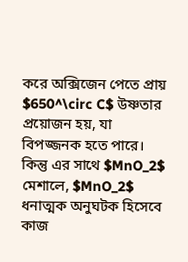করে অক্সিজেন পেতে প্রায় $650^\circ C$ উষ্ণতার প্রয়োজন হয়, যা বিপজ্জনক হতে পারে। কিন্তু এর সাথে $MnO_2$ মেশালে, $MnO_2$ ধনাত্মক অনুঘটক হিসেবে কাজ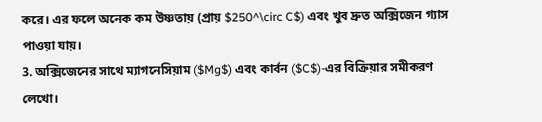করে। এর ফলে অনেক কম উষ্ণতায় (প্রায় $250^\circ C$) এবং খুব দ্রুত অক্সিজেন গ্যাস পাওয়া যায়।
3. অক্সিজেনের সাথে ম্যাগনেসিয়াম ($Mg$) এবং কার্বন ($C$)-এর বিক্রিয়ার সমীকরণ লেখো।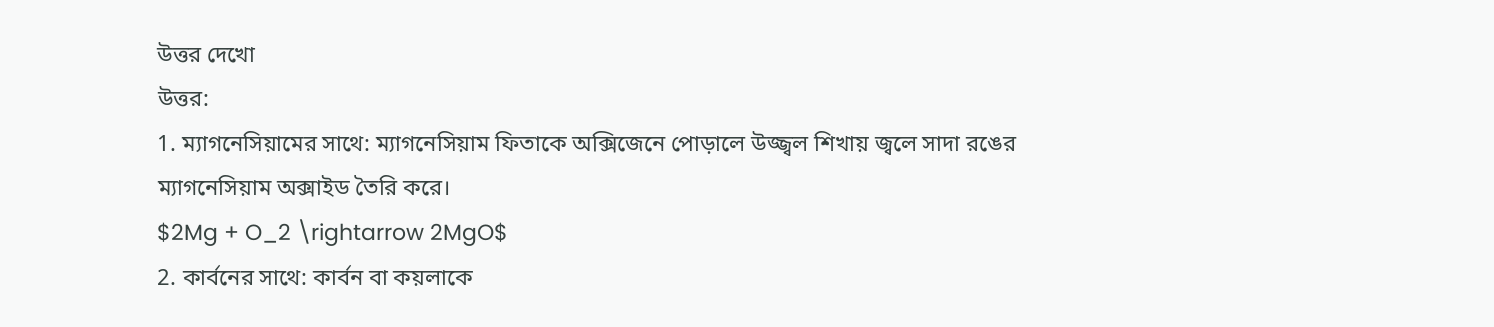উত্তর দেখো
উত্তর:
1. ম্যাগনেসিয়ামের সাথে: ম্যাগনেসিয়াম ফিতাকে অক্সিজেনে পোড়ালে উজ্জ্বল শিখায় জ্বলে সাদা রঙের ম্যাগনেসিয়াম অক্সাইড তৈরি করে।
$2Mg + O_2 \rightarrow 2MgO$
2. কার্বনের সাথে: কার্বন বা কয়লাকে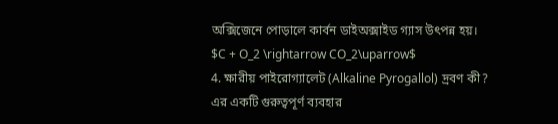অক্সিজেনে পোড়ালে কার্বন ডাইঅক্সাইড গ্যাস উৎপন্ন হয়।
$C + O_2 \rightarrow CO_2\uparrow$
4. ক্ষারীয় পাইরোগ্যালেট (Alkaline Pyrogallol) দ্রবণ কী? এর একটি গুরুত্বপূর্ণ ব্যবহার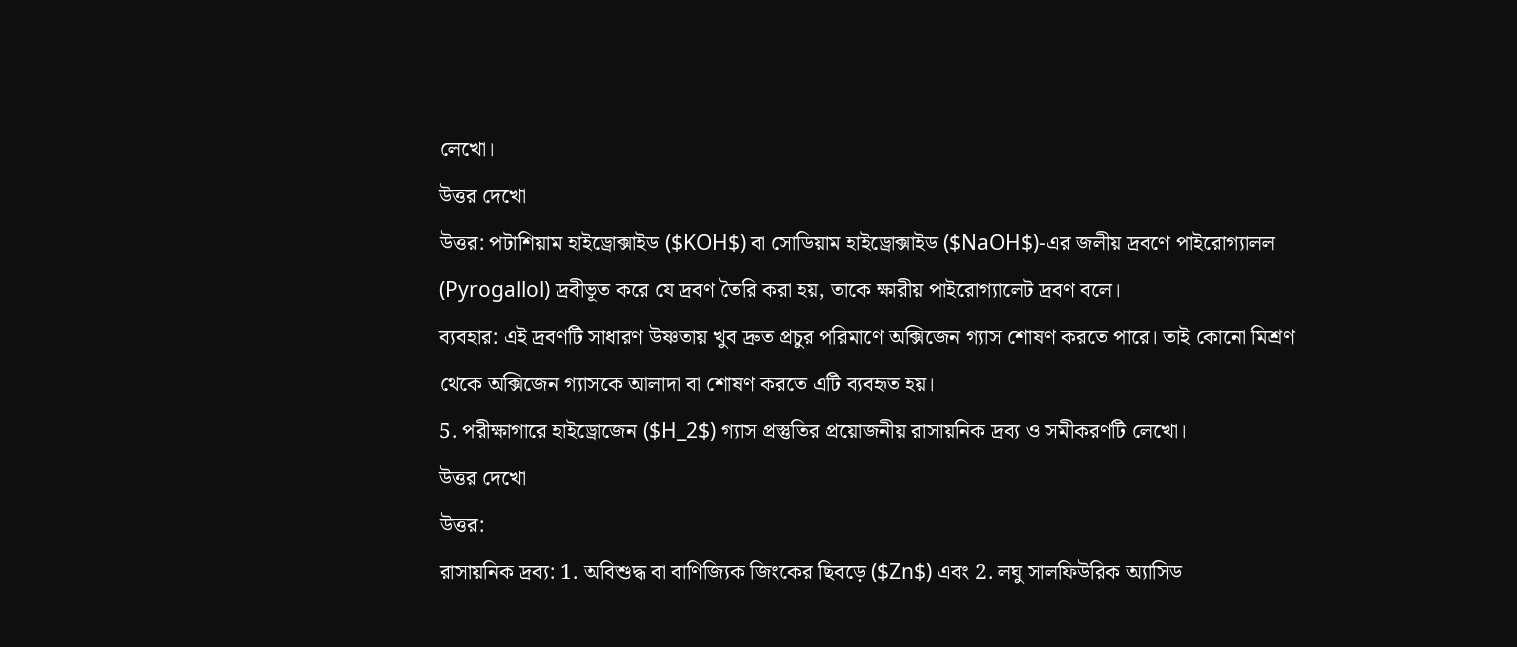লেখো।
উত্তর দেখো
উত্তর: পটাশিয়াম হাইড্রোক্সাইড ($KOH$) বা সোডিয়াম হাইড্রোক্সাইড ($NaOH$)-এর জলীয় দ্রবণে পাইরোগ্যালল (Pyrogallol) দ্রবীভূত করে যে দ্রবণ তৈরি করা হয়, তাকে ক্ষারীয় পাইরোগ্যালেট দ্রবণ বলে।
ব্যবহার: এই দ্রবণটি সাধারণ উষ্ণতায় খুব দ্রুত প্রচুর পরিমাণে অক্সিজেন গ্যাস শোষণ করতে পারে। তাই কোনো মিশ্রণ থেকে অক্সিজেন গ্যাসকে আলাদা বা শোষণ করতে এটি ব্যবহৃত হয়।
5. পরীক্ষাগারে হাইড্রোজেন ($H_2$) গ্যাস প্রস্তুতির প্রয়োজনীয় রাসায়নিক দ্রব্য ও সমীকরণটি লেখো।
উত্তর দেখো
উত্তর:
রাসায়নিক দ্রব্য: 1. অবিশুদ্ধ বা বাণিজ্যিক জিংকের ছিবড়ে ($Zn$) এবং 2. লঘু সালফিউরিক অ্যাসিড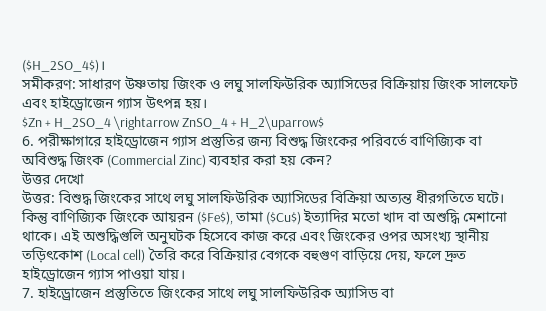($H_2SO_4$)।
সমীকরণ: সাধারণ উষ্ণতায় জিংক ও লঘু সালফিউরিক অ্যাসিডের বিক্রিয়ায় জিংক সালফেট এবং হাইড্রোজেন গ্যাস উৎপন্ন হয়।
$Zn + H_2SO_4 \rightarrow ZnSO_4 + H_2\uparrow$
6. পরীক্ষাগারে হাইড্রোজেন গ্যাস প্রস্তুতির জন্য বিশুদ্ধ জিংকের পরিবর্তে বাণিজ্যিক বা অবিশুদ্ধ জিংক (Commercial Zinc) ব্যবহার করা হয় কেন?
উত্তর দেখো
উত্তর: বিশুদ্ধ জিংকের সাথে লঘু সালফিউরিক অ্যাসিডের বিক্রিয়া অত্যন্ত ধীরগতিতে ঘটে। কিন্তু বাণিজ্যিক জিংকে আয়রন ($Fe$), তামা ($Cu$) ইত্যাদির মতো খাদ বা অশুদ্ধি মেশানো থাকে। এই অশুদ্ধিগুলি অনুঘটক হিসেবে কাজ করে এবং জিংকের ওপর অসংখ্য স্থানীয় তড়িৎকোশ (Local cell) তৈরি করে বিক্রিয়ার বেগকে বহুগুণ বাড়িয়ে দেয়, ফলে দ্রুত হাইড্রোজেন গ্যাস পাওয়া যায়।
7. হাইড্রোজেন প্রস্তুতিতে জিংকের সাথে লঘু সালফিউরিক অ্যাসিড বা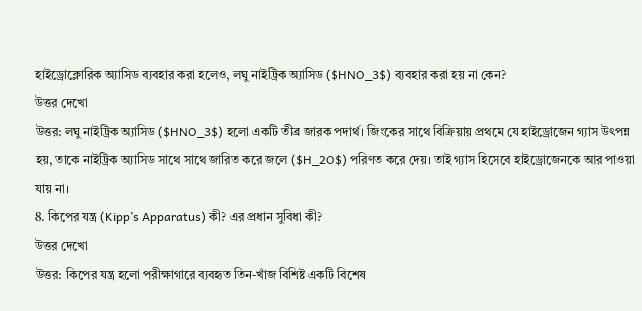হাইড্রোক্লোরিক অ্যাসিড ব্যবহার করা হলেও, লঘু নাইট্রিক অ্যাসিড ($HNO_3$) ব্যবহার করা হয় না কেন?
উত্তর দেখো
উত্তর: লঘু নাইট্রিক অ্যাসিড ($HNO_3$) হলো একটি তীব্র জারক পদার্থ। জিংকের সাথে বিক্রিয়ায় প্রথমে যে হাইড্রোজেন গ্যাস উৎপন্ন হয়, তাকে নাইট্রিক অ্যাসিড সাথে সাথে জারিত করে জলে ($H_2O$) পরিণত করে দেয়। তাই গ্যাস হিসেবে হাইড্রোজেনকে আর পাওয়া যায় না।
8. কিপের যন্ত্র (Kipp’s Apparatus) কী? এর প্রধান সুবিধা কী?
উত্তর দেখো
উত্তর: কিপের যন্ত্র হলো পরীক্ষাগারে ব্যবহৃত তিন-খাঁজ বিশিষ্ট একটি বিশেষ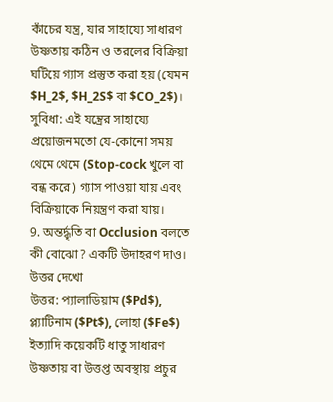কাঁচের যন্ত্র, যার সাহায্যে সাধারণ উষ্ণতায় কঠিন ও তরলের বিক্রিয়া ঘটিয়ে গ্যাস প্রস্তুত করা হয় (যেমন $H_2$, $H_2S$ বা $CO_2$)।
সুবিধা: এই যন্ত্রের সাহায্যে প্রয়োজনমতো যে-কোনো সময় থেমে থেমে (Stop-cock খুলে বা বন্ধ করে) গ্যাস পাওয়া যায় এবং বিক্রিয়াকে নিয়ন্ত্রণ করা যায়।
9. অন্তর্দ্ধৃতি বা Occlusion বলতে কী বোঝো? একটি উদাহরণ দাও।
উত্তর দেখো
উত্তর: প্যালাডিয়াম ($Pd$), প্ল্যাটিনাম ($Pt$), লোহা ($Fe$) ইত্যাদি কয়েকটি ধাতু সাধারণ উষ্ণতায় বা উত্তপ্ত অবস্থায় প্রচুর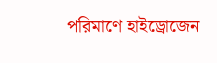পরিমাণে হাইড্রোজেন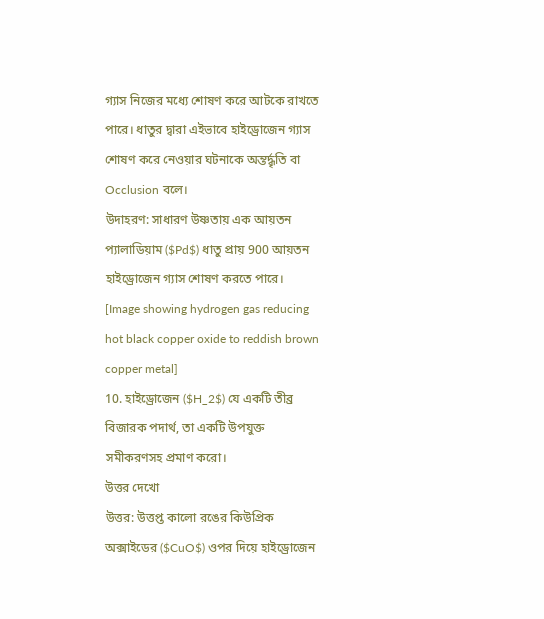গ্যাস নিজের মধ্যে শোষণ করে আটকে রাখতে পারে। ধাতুর দ্বারা এইভাবে হাইড্রোজেন গ্যাস শোষণ করে নেওয়ার ঘটনাকে অন্তর্দ্ধৃতি বা Occlusion বলে।
উদাহরণ: সাধারণ উষ্ণতায় এক আয়তন প্যালাডিয়াম ($Pd$) ধাতু প্রায় 900 আয়তন হাইড্রোজেন গ্যাস শোষণ করতে পারে।
[Image showing hydrogen gas reducing hot black copper oxide to reddish brown copper metal]
10. হাইড্রোজেন ($H_2$) যে একটি তীব্র বিজারক পদার্থ, তা একটি উপযুক্ত সমীকরণসহ প্রমাণ করো।
উত্তর দেখো
উত্তর: উত্তপ্ত কালো রঙের কিউপ্রিক অক্সাইডের ($CuO$) ওপর দিয়ে হাইড্রোজেন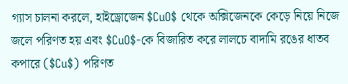গ্যাস চালনা করলে, হাইড্রোজেন $CuO$ থেকে অক্সিজেনকে কেড়ে নিয়ে নিজে জলে পরিণত হয় এবং $CuO$-কে বিজারিত করে লালচে বাদামি রঙের ধাতব কপারে ($Cu$) পরিণত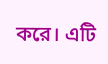করে। এটি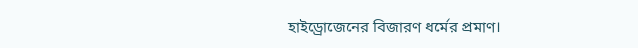হাইড্রোজেনের বিজারণ ধর্মের প্রমাণ।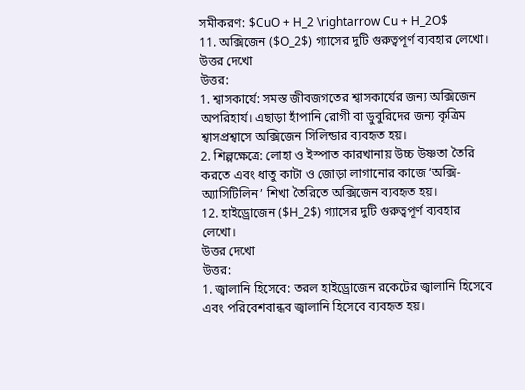সমীকরণ: $CuO + H_2 \rightarrow Cu + H_2O$
11. অক্সিজেন ($O_2$) গ্যাসের দুটি গুরুত্বপূর্ণ ব্যবহার লেখো।
উত্তর দেখো
উত্তর:
1. শ্বাসকার্যে: সমস্ত জীবজগতের শ্বাসকার্যের জন্য অক্সিজেন অপরিহার্য। এছাড়া হাঁপানি রোগী বা ডুবুরিদের জন্য কৃত্রিম শ্বাসপ্রশ্বাসে অক্সিজেন সিলিন্ডার ব্যবহৃত হয়।
2. শিল্পক্ষেত্রে: লোহা ও ইস্পাত কারখানায় উচ্চ উষ্ণতা তৈরি করতে এবং ধাতু কাটা ও জোড়া লাগানোর কাজে ‘অক্সি-অ্যাসিটিলিন’ শিখা তৈরিতে অক্সিজেন ব্যবহৃত হয়।
12. হাইড্রোজেন ($H_2$) গ্যাসের দুটি গুরুত্বপূর্ণ ব্যবহার লেখো।
উত্তর দেখো
উত্তর:
1. জ্বালানি হিসেবে: তরল হাইড্রোজেন রকেটের জ্বালানি হিসেবে এবং পরিবেশবান্ধব জ্বালানি হিসেবে ব্যবহৃত হয়।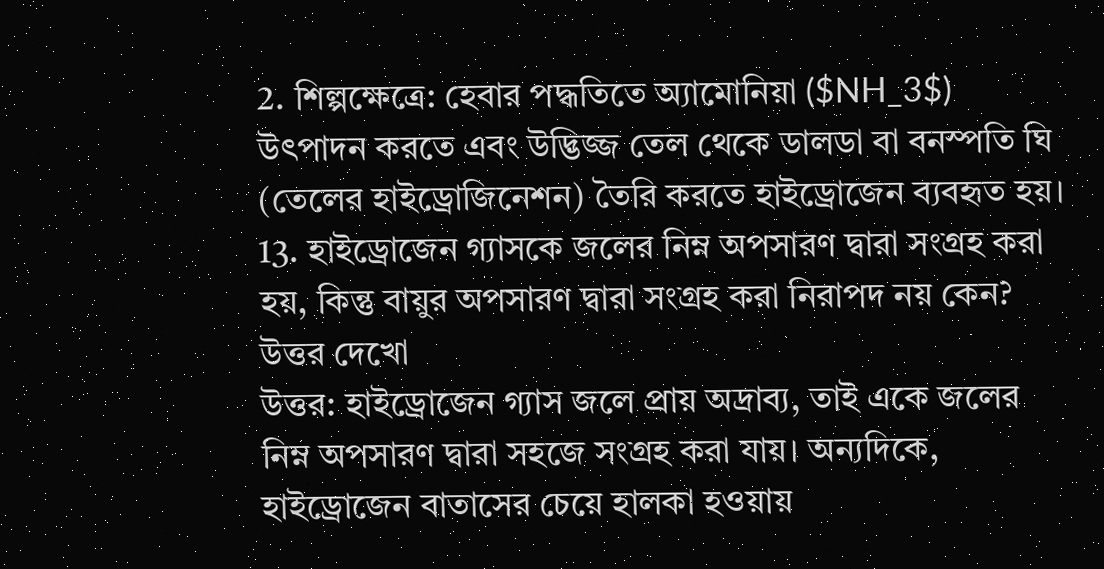2. শিল্পক্ষেত্রে: হেবার পদ্ধতিতে অ্যামোনিয়া ($NH_3$) উৎপাদন করতে এবং উদ্ভিজ্জ তেল থেকে ডালডা বা বনস্পতি ঘি (তেলের হাইড্রোজিনেশন) তৈরি করতে হাইড্রোজেন ব্যবহৃত হয়।
13. হাইড্রোজেন গ্যাসকে জলের নিম্ন অপসারণ দ্বারা সংগ্রহ করা হয়, কিন্তু বায়ুর অপসারণ দ্বারা সংগ্রহ করা নিরাপদ নয় কেন?
উত্তর দেখো
উত্তর: হাইড্রোজেন গ্যাস জলে প্রায় অদ্রাব্য, তাই একে জলের নিম্ন অপসারণ দ্বারা সহজে সংগ্রহ করা যায়। অন্যদিকে, হাইড্রোজেন বাতাসের চেয়ে হালকা হওয়ায়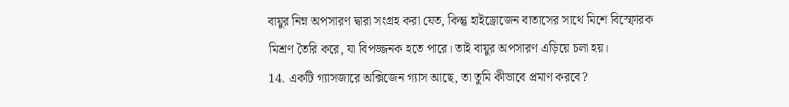বায়ুর নিম্ন অপসারণ দ্বারা সংগ্রহ করা যেত, কিন্তু হাইড্রোজেন বাতাসের সাথে মিশে বিস্ফোরক মিশ্রণ তৈরি করে, যা বিপজ্জনক হতে পারে। তাই বায়ুর অপসারণ এড়িয়ে চলা হয়।
14. একটি গ্যাসজারে অক্সিজেন গ্যাস আছে, তা তুমি কীভাবে প্রমাণ করবে?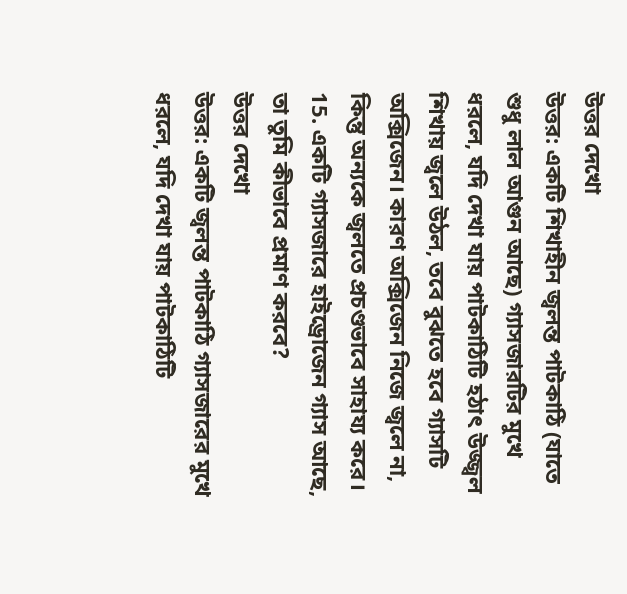উত্তর দেখো
উত্তর: একটি শিখাহীন জ্বলন্ত পাটকাঠি (যাতে শুধু লাল আগুন আছে) গ্যাসজারটির মুখে ধরলে, যদি দেখা যায় পাটকাঠিটি হঠাৎ উজ্জ্বল শিখায় জ্বলে উঠল, তবে বুঝতে হবে গ্যাসটি অক্সিজেন। কারণ অক্সিজেন নিজে জ্বলে না, কিন্তু অন্যকে জ্বলতে প্রচণ্ডভাবে সাহায্য করে।
15. একটি গ্যাসজারে হাইড্রোজেন গ্যাস আছে, তা তুমি কীভাবে প্রমাণ করবে?
উত্তর দেখো
উত্তর: একটি জ্বলন্ত পাটকাঠি গ্যাসজারের মুখে ধরলে, যদি দেখা যায় পাটকাঠিটি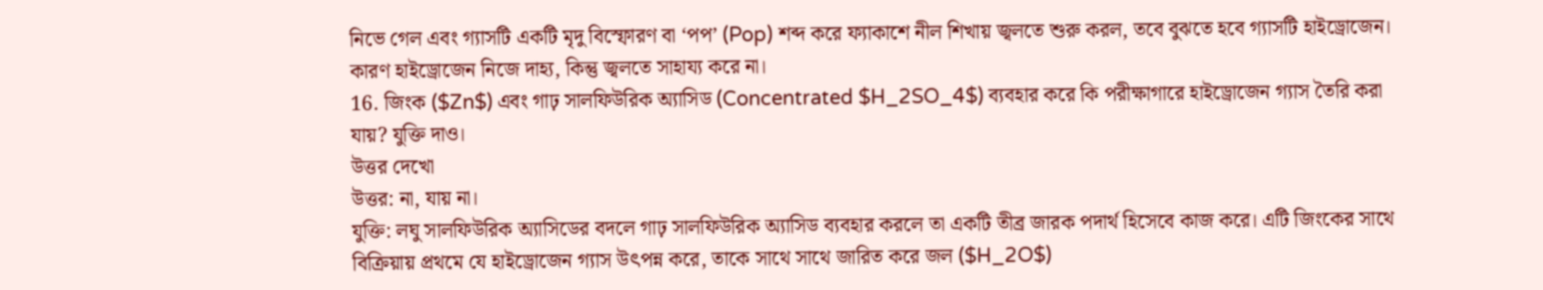নিভে গেল এবং গ্যাসটি একটি মৃদু বিস্ফোরণ বা ‘পপ’ (Pop) শব্দ করে ফ্যাকাশে নীল শিখায় জ্বলতে শুরু করল, তবে বুঝতে হবে গ্যাসটি হাইড্রোজেন। কারণ হাইড্রোজেন নিজে দাহ্য, কিন্তু জ্বলতে সাহায্য করে না।
16. জিংক ($Zn$) এবং গাঢ় সালফিউরিক অ্যাসিড (Concentrated $H_2SO_4$) ব্যবহার করে কি পরীক্ষাগারে হাইড্রোজেন গ্যাস তৈরি করা যায়? যুক্তি দাও।
উত্তর দেখো
উত্তর: না, যায় না।
যুক্তি: লঘু সালফিউরিক অ্যাসিডের বদলে গাঢ় সালফিউরিক অ্যাসিড ব্যবহার করলে তা একটি তীব্র জারক পদার্থ হিসেবে কাজ করে। এটি জিংকের সাথে বিক্রিয়ায় প্রথমে যে হাইড্রোজেন গ্যাস উৎপন্ন করে, তাকে সাথে সাথে জারিত করে জল ($H_2O$)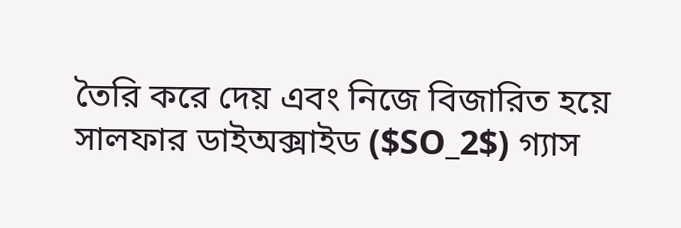তৈরি করে দেয় এবং নিজে বিজারিত হয়ে সালফার ডাইঅক্সাইড ($SO_2$) গ্যাস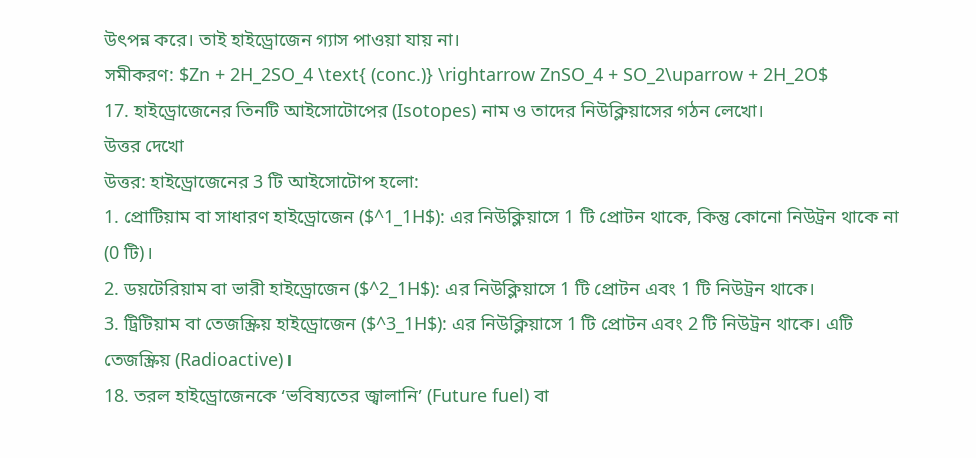উৎপন্ন করে। তাই হাইড্রোজেন গ্যাস পাওয়া যায় না।
সমীকরণ: $Zn + 2H_2SO_4 \text{ (conc.)} \rightarrow ZnSO_4 + SO_2\uparrow + 2H_2O$
17. হাইড্রোজেনের তিনটি আইসোটোপের (Isotopes) নাম ও তাদের নিউক্লিয়াসের গঠন লেখো।
উত্তর দেখো
উত্তর: হাইড্রোজেনের 3 টি আইসোটোপ হলো:
1. প্রোটিয়াম বা সাধারণ হাইড্রোজেন ($^1_1H$): এর নিউক্লিয়াসে 1 টি প্রোটন থাকে, কিন্তু কোনো নিউট্রন থাকে না (0 টি)।
2. ডয়টেরিয়াম বা ভারী হাইড্রোজেন ($^2_1H$): এর নিউক্লিয়াসে 1 টি প্রোটন এবং 1 টি নিউট্রন থাকে।
3. ট্রিটিয়াম বা তেজস্ক্রিয় হাইড্রোজেন ($^3_1H$): এর নিউক্লিয়াসে 1 টি প্রোটন এবং 2 টি নিউট্রন থাকে। এটি তেজস্ক্রিয় (Radioactive)।
18. তরল হাইড্রোজেনকে ‘ভবিষ্যতের জ্বালানি’ (Future fuel) বা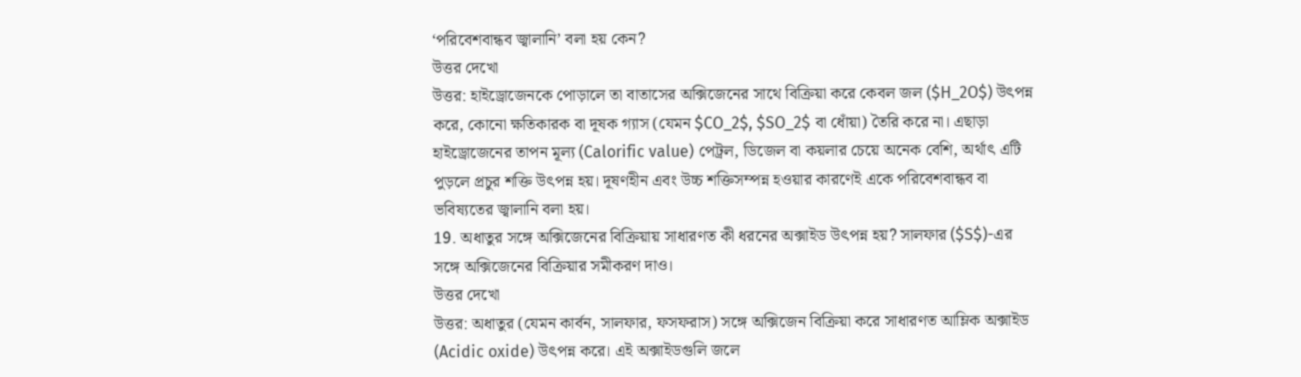‘পরিবেশবান্ধব জ্বালানি’ বলা হয় কেন?
উত্তর দেখো
উত্তর: হাইড্রোজেনকে পোড়ালে তা বাতাসের অক্সিজেনের সাথে বিক্রিয়া করে কেবল জল ($H_2O$) উৎপন্ন করে, কোনো ক্ষতিকারক বা দূষক গ্যাস (যেমন $CO_2$, $SO_2$ বা ধোঁয়া) তৈরি করে না। এছাড়া হাইড্রোজেনের তাপন মূল্য (Calorific value) পেট্রল, ডিজেল বা কয়লার চেয়ে অনেক বেশি, অর্থাৎ এটি পুড়লে প্রচুর শক্তি উৎপন্ন হয়। দূষণহীন এবং উচ্চ শক্তিসম্পন্ন হওয়ার কারণেই একে পরিবেশবান্ধব বা ভবিষ্যতের জ্বালানি বলা হয়।
19. অধাতুর সঙ্গে অক্সিজেনের বিক্রিয়ায় সাধারণত কী ধরনের অক্সাইড উৎপন্ন হয়? সালফার ($S$)-এর সঙ্গে অক্সিজেনের বিক্রিয়ার সমীকরণ দাও।
উত্তর দেখো
উত্তর: অধাতুর (যেমন কার্বন, সালফার, ফসফরাস) সঙ্গে অক্সিজেন বিক্রিয়া করে সাধারণত আম্লিক অক্সাইড (Acidic oxide) উৎপন্ন করে। এই অক্সাইডগুলি জলে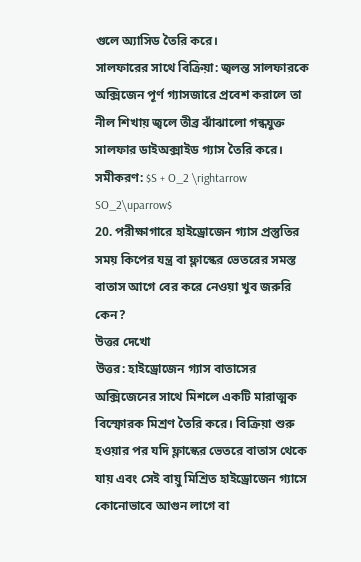গুলে অ্যাসিড তৈরি করে।
সালফারের সাথে বিক্রিয়া: জ্বলন্ত সালফারকে অক্সিজেন পূর্ণ গ্যাসজারে প্রবেশ করালে তা নীল শিখায় জ্বলে তীব্র ঝাঁঝালো গন্ধযুক্ত সালফার ডাইঅক্সাইড গ্যাস তৈরি করে।
সমীকরণ: $S + O_2 \rightarrow SO_2\uparrow$
20. পরীক্ষাগারে হাইড্রোজেন গ্যাস প্রস্তুতির সময় কিপের যন্ত্র বা ফ্লাস্কের ভেতরের সমস্ত বাতাস আগে বের করে নেওয়া খুব জরুরি কেন?
উত্তর দেখো
উত্তর: হাইড্রোজেন গ্যাস বাতাসের অক্সিজেনের সাথে মিশলে একটি মারাত্মক বিস্ফোরক মিশ্রণ তৈরি করে। বিক্রিয়া শুরু হওয়ার পর যদি ফ্লাস্কের ভেতরে বাতাস থেকে যায় এবং সেই বায়ু মিশ্রিত হাইড্রোজেন গ্যাসে কোনোভাবে আগুন লাগে বা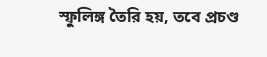স্ফুলিঙ্গ তৈরি হয়, তবে প্রচণ্ড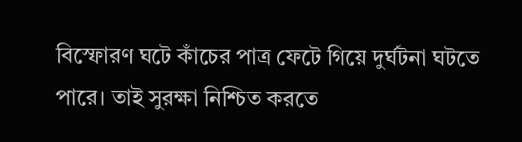বিস্ফোরণ ঘটে কাঁচের পাত্র ফেটে গিয়ে দুর্ঘটনা ঘটতে পারে। তাই সুরক্ষা নিশ্চিত করতে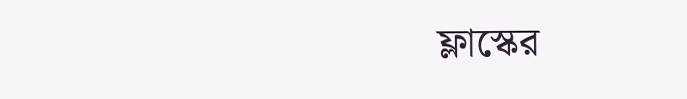ফ্লাস্কের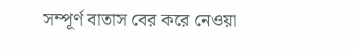সম্পূর্ণ বাতাস বের করে নেওয়া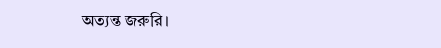অত্যন্ত জরুরি।